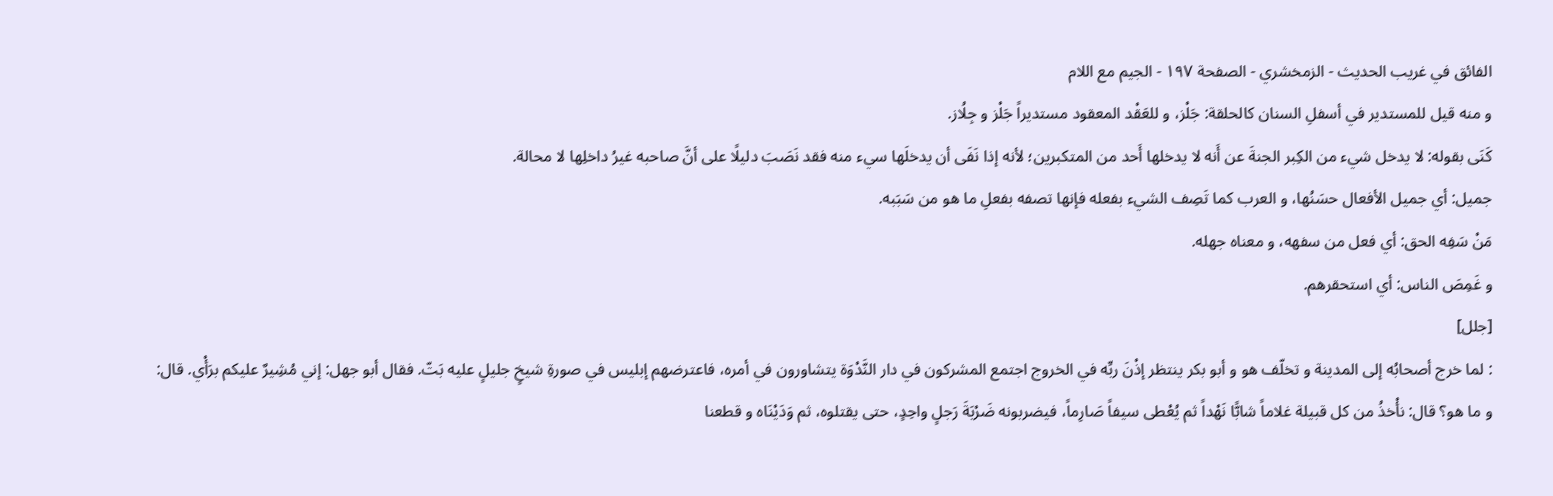الفائق في غريب الحديث - الزمخشري - الصفحة ١٩٧ - الجيم مع اللام
و منه قيل للمستدير في أسفلِ السنان كالحلقة: جَلْز، و للعَقْد المعقود مستديراً جَلْز و جِلُاز.
كَنَى بقوله: لا يدخل شيء من الكِبر الجنةَ عن أَنه لا يدخلها أَحد من المتكبرين؛ لأنه إذا نَفَى أن يدخلَها سيء منه فقد نَصَبَ دليلًا على أنَّ صاحبه غيرُ داخلِها لا محالة.
جميل: أي جميل الأفعال حسَنُها، و العرب كما تَصِف الشيء بفعله فإنها تصفه بفعلِ ما هو من سَبَبه.
مَنْ سَفِه الحق: أي فعل من سفهه، و معناه جهله.
و غَمِصَ الناس: أي استحقرهم.
[جلل]
: لما خرج أصحابُه إلى المدينة و تخلّف هو و أبو بكر ينتظر إذْنَ ربِّه في الخروج اجتمع المشركون في دار النَّدْوَة يتشاورون في أمره، فاعترضهم إبليس في صورةِ شيخٍ جليلٍ عليه بَتّ. فقال أبو جهل: إني مُشِيرٌ عليكم برَأْي. قال: و ما هو؟ قال: نأْخذُ من كل قبيلة غلاماً شابًّا نَهْداً ثم يُعْطى سيفاً صَارِماً، فيضربونه ضَرْبَةَ رَجلٍ واحِدٍ، حتى يقتلوه، ثم وَدَيْنَاه و قطعنا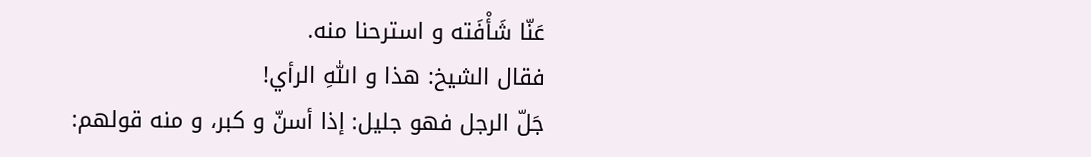عَنّا شَأْفَته و استرحنا منه.
فقال الشيخ: هذا و اللّٰهِ الرأي!
جَلّ الرجل فهو جليل: إذا أسنّ و كبر، و منه قولهم: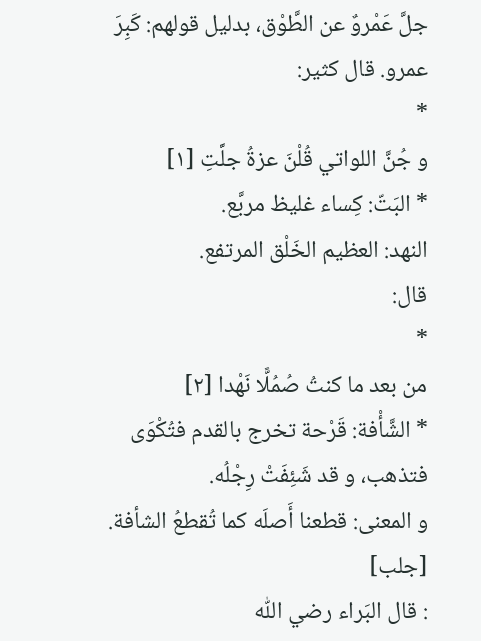جلَّ عَمْروٌ عن الطَّوْق، بدليل قولهم: كَبِرَ عمرو. قال كثير:
*
و جُنَّ اللواتي قُلْنَ عزةُ جلَّتِ [١]
* البَتّ: كِساء غليظ مربَّع.
النهد: العظيم الخَلْق المرتفع.
قال:
*
من بعد ما كنتُ صُمُلًّا نَهْدا [٢]
* الشَّأْفة: قَرْحة تخرج بالقدم فتُكْوَى فتذهب، و قد شَئِفَتْ رِجْلُه.
و المعنى: قطعنا أَصلَه كما تُقطعُ الشأفة.
[جلب]
: قال البَراء رضي اللّٰه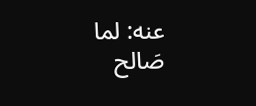عنه: لما صَالح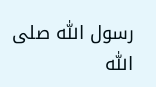رسول اللّٰه صلى اللّٰه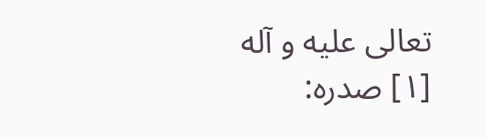تعالى عليه و آله
[١] صدره: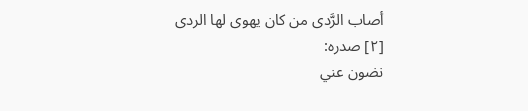أصاب الرَّدى من كان يهوى لها الردى
[٢] صدره:
نضون عني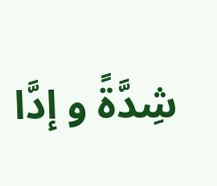شِدَّةً و إدَّا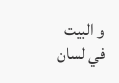و البيت في لسان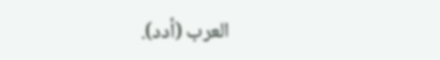العرب (أدد).